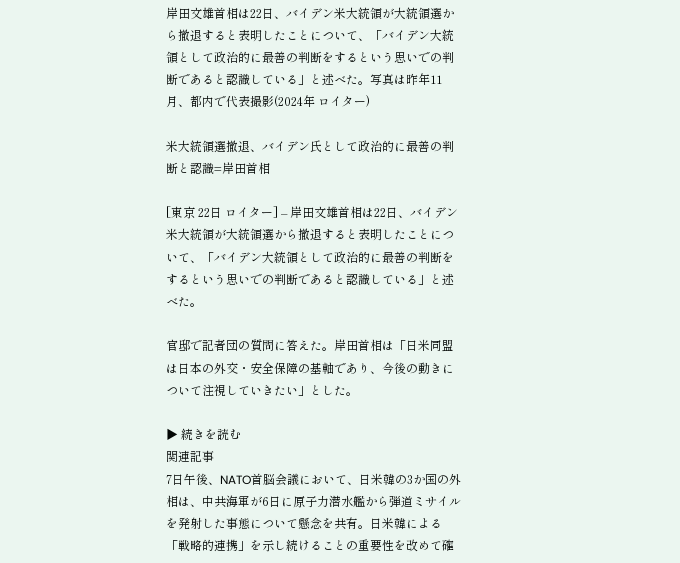岸田文雄首相は22日、バイデン米大統領が大統領選から撤退すると表明したことについて、「バイデン大統領として政治的に最善の判断をするという思いでの判断であると認識している」と述べた。写真は昨年11月、都内で代表撮影(2024年 ロイター)

米大統領選撤退、バイデン氏として政治的に最善の判断と認識=岸田首相

[東京 22日 ロイター] – 岸田文雄首相は22日、バイデン米大統領が大統領選から撤退すると表明したことについて、「バイデン大統領として政治的に最善の判断をするという思いでの判断であると認識している」と述べた。

官邸で記者団の質問に答えた。岸田首相は「日米同盟は日本の外交・安全保障の基軸であり、今後の動きについて注視していきたい」とした。

▶ 続きを読む
関連記事
7日午後、NATO首脳会議において、日米韓の3か国の外相は、中共海軍が6日に原子力潜水艦から弾道ミサイルを発射した事態について懸念を共有。日米韓による「戦略的連携」を示し続けることの重要性を改めて確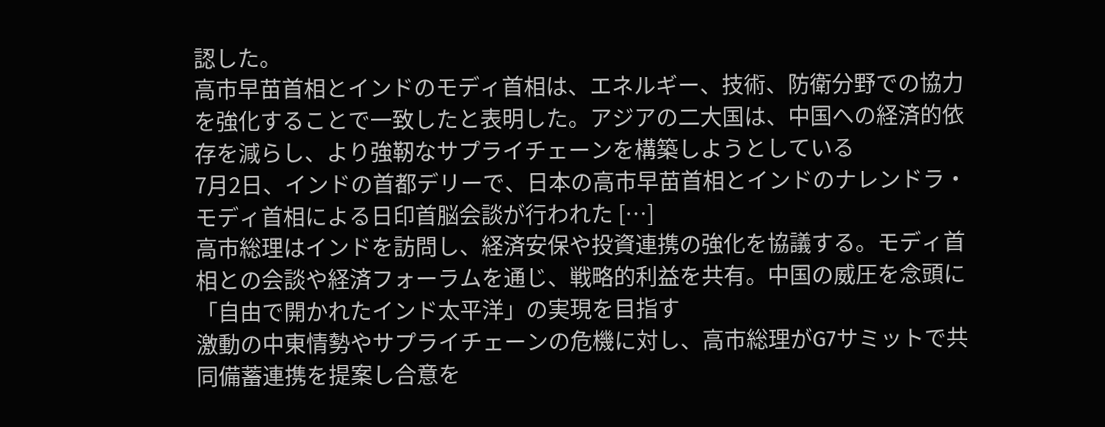認した。
高市早苗首相とインドのモディ首相は、エネルギー、技術、防衛分野での協力を強化することで一致したと表明した。アジアの二大国は、中国への経済的依存を減らし、より強靭なサプライチェーンを構築しようとしている
7月2日、インドの首都デリーで、日本の高市早苗首相とインドのナレンドラ・モディ首相による日印首脳会談が行われた […]
高市総理はインドを訪問し、経済安保や投資連携の強化を協議する。モディ首相との会談や経済フォーラムを通じ、戦略的利益を共有。中国の威圧を念頭に「自由で開かれたインド太平洋」の実現を目指す
激動の中東情勢やサプライチェーンの危機に対し、高市総理がG7サミットで共同備蓄連携を提案し合意を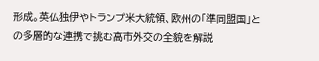形成。英仏独伊やトランプ米大統領、欧州の「準同盟国」との多層的な連携で挑む高市外交の全貌を解説